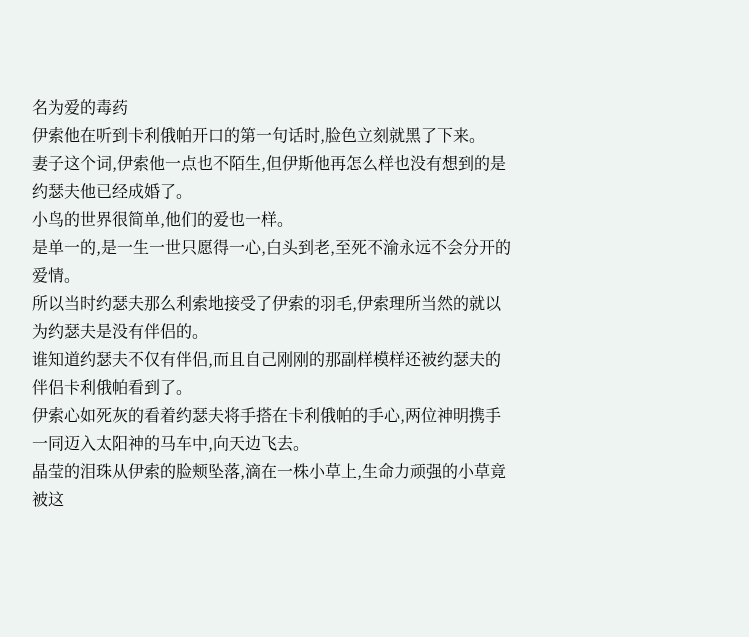名为爱的毒药
伊索他在听到卡利俄帕开口的第一句话时,脸色立刻就黑了下来。
妻子这个词,伊索他一点也不陌生,但伊斯他再怎么样也没有想到的是约瑟夫他已经成婚了。
小鸟的世界很简单,他们的爱也一样。
是单一的,是一生一世只愿得一心,白头到老,至死不渝永远不会分开的爱情。
所以当时约瑟夫那么利索地接受了伊索的羽毛,伊索理所当然的就以为约瑟夫是没有伴侣的。
谁知道约瑟夫不仅有伴侣,而且自己刚刚的那副样模样还被约瑟夫的伴侣卡利俄帕看到了。
伊索心如死灰的看着约瑟夫将手搭在卡利俄帕的手心,两位神明携手一同迈入太阳神的马车中,向天边飞去。
晶莹的泪珠从伊索的脸颊坠落,滴在一株小草上,生命力顽强的小草竟被这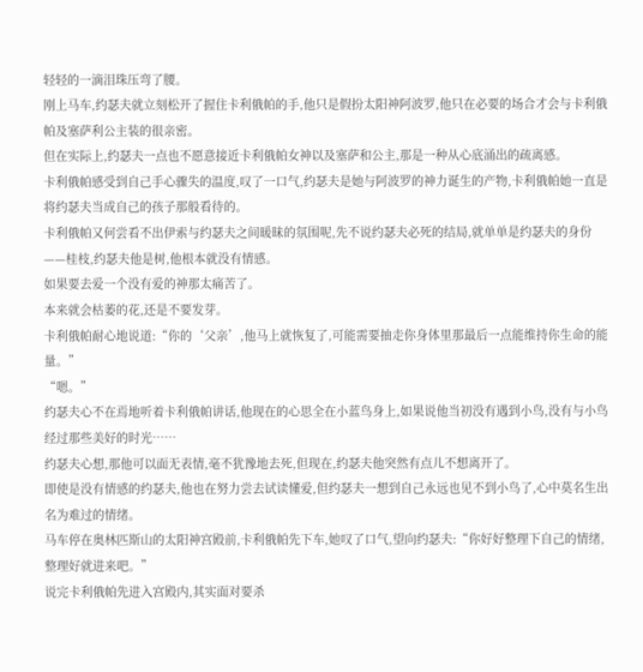轻轻的一滴泪珠压弯了腰。
刚上马车,约瑟夫就立刻松开了握住卡利俄帕的手,他只是假扮太阳神阿波罗,他只在必要的场合才会与卡利俄帕及塞萨利公主装的很亲密。
但在实际上,约瑟夫一点也不愿意接近卡利俄帕女神以及塞萨和公主,那是一种从心底涌出的疏离感。
卡利俄帕感受到自己手心骤失的温度,叹了一口气,约瑟夫是她与阿波罗的神力诞生的产物,卡利俄帕她一直是将约瑟夫当成自己的孩子那般看待的。
卡利俄帕又何尝看不出伊索与约瑟夫之间暖昧的氛围呢,先不说约瑟夫必死的结局,就单单是约瑟夫的身份——桂枝,约瑟夫他是树,他根本就没有情感。
如果要去爱一个没有爱的神那太痛苦了。
本来就会枯萎的花,还是不要发芽。
卡利俄帕耐心地说道:“你的‘父亲’,他马上就恢复了,可能需要抽走你身体里那最后一点能维持你生命的能量。”
“嗯。”
约瑟夫心不在焉地听着卡利俄帕讲话,他现在的心思全在小蓝鸟身上,如果说他当初没有遇到小鸟,没有与小鸟经过那些美好的时光……
约瑟夫心想,那他可以面无表情,毫不犹豫地去死,但现在,约瑟夫他突然有点儿不想离开了。
即使是没有情感的约瑟夫,他也在努力尝去试读懂爱,但约瑟夫一想到自己永远也见不到小鸟了,心中莫名生出名为难过的情绪。
马车停在奥林匹斯山的太阳神宫殿前,卡利俄帕先下车,她叹了口气,望向约瑟夫:“你好好整理下自己的情绪,整理好就进来吧。”
说完卡利俄帕先进入宫殿内,其实面对要杀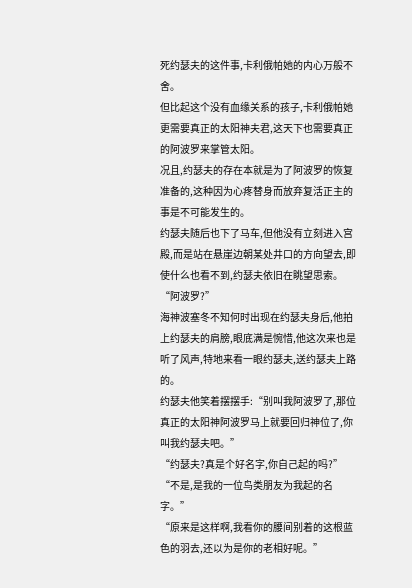死约瑟夫的这件事,卡利俄帕她的内心万般不舍。
但比起这个没有血缘关系的孩子,卡利俄帕她更需要真正的太阳神夫君,这天下也需要真正的阿波罗来掌管太阳。
况且,约瑟夫的存在本就是为了阿波罗的恢复准备的,这种因为心疼替身而放弃复活正主的事是不可能发生的。
约瑟夫随后也下了马车,但他没有立刻进入宫殿,而是站在悬崖边朝某处井口的方向望去,即使什么也看不到,约瑟夫依旧在眺望思索。
“阿波罗?”
海神波塞冬不知何时出现在约瑟夫身后,他拍上约瑟夫的肩膀,眼底满是惋惜,他这次来也是听了风声,特地来看一眼约瑟夫,送约瑟夫上路的。
约瑟夫他笑着摆摆手:“别叫我阿波罗了,那位真正的太阳神阿波罗马上就要回归神位了,你叫我约瑟夫吧。”
“约瑟夫?真是个好名字,你自己起的吗?”
“不是,是我的一位鸟类朋友为我起的名字。”
“原来是这样啊,我看你的腰间别着的这根蓝色的羽去,还以为是你的老相好呢。”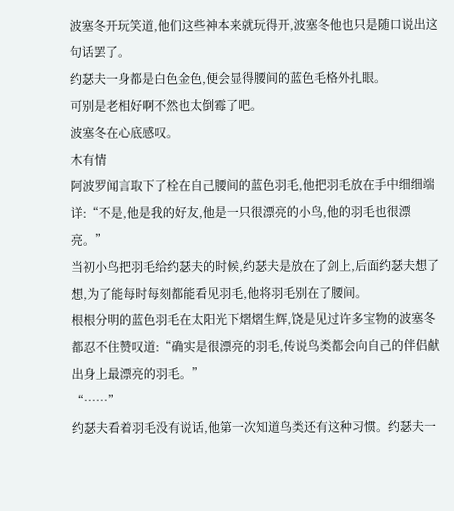波塞冬开玩笑道,他们这些神本来就玩得开,波塞冬他也只是随口说出这句话罢了。
约瑟夫一身都是白色金色,便会显得腰间的蓝色毛格外扎眼。
可别是老相好啊不然也太倒霉了吧。
波塞冬在心底感叹。
木有情
阿波罗闻言取下了栓在自己腰间的蓝色羽毛,他把羽毛放在手中细细端详:“不是,他是我的好友,他是一只很漂亮的小鸟,他的羽毛也很漂亮。”
当初小鸟把羽毛给约瑟夫的时候,约瑟夫是放在了剑上,后面约瑟夫想了想,为了能每时每刻都能看见羽毛,他将羽毛别在了腰间。
根根分明的蓝色羽毛在太阳光下熠熠生辉,饶是见过许多宝物的波塞冬都忍不住赞叹道:“确实是很漂亮的羽毛,传说鸟类都会向自己的伴侣献出身上最漂亮的羽毛。”
“……”
约瑟夫看着羽毛没有说话,他第一次知道鸟类还有这种习惯。约瑟夫一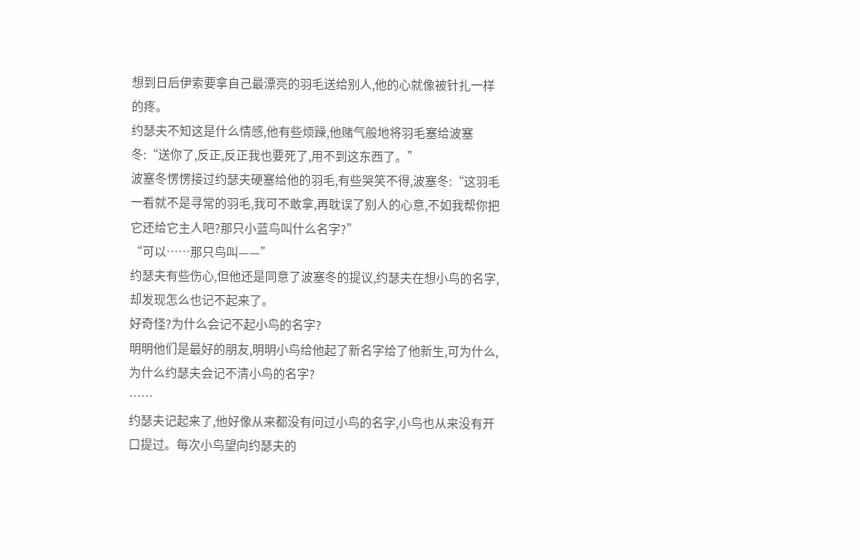想到日后伊索要拿自己最漂亮的羽毛送给别人,他的心就像被针扎一样的疼。
约瑟夫不知这是什么情感,他有些烦躁,他赌气般地将羽毛塞给波塞冬:“送你了,反正,反正我也要死了,用不到这东西了。”
波塞冬愣愣接过约瑟夫硬塞给他的羽毛,有些哭笑不得,波塞冬:“这羽毛一看就不是寻常的羽毛,我可不敢拿,再耽误了别人的心意,不如我帮你把它还给它主人吧?那只小蓝鸟叫什么名字?”
“可以……那只鸟叫——”
约瑟夫有些伤心,但他还是同意了波塞冬的提议,约瑟夫在想小鸟的名字,却发现怎么也记不起来了。
好奇怪?为什么会记不起小鸟的名字?
明明他们是最好的朋友,明明小鸟给他起了新名字给了他新生,可为什么,为什么约瑟夫会记不清小鸟的名字?
……
约瑟夫记起来了,他好像从来都没有问过小鸟的名字,小鸟也从来没有开口提过。每次小鸟望向约瑟夫的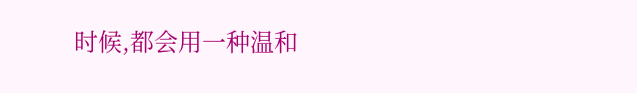时候,都会用一种温和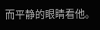而平静的眼睛看他。